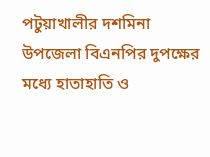পটুয়াখালীর দশমিনা উপজেলা বিএনপির দুপক্ষের মধ্যে হাতাহাতি ও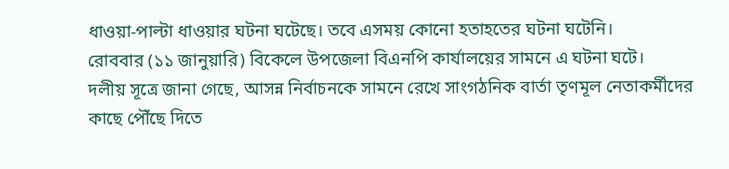ধাওয়া-পাল্টা ধাওয়ার ঘটনা ঘটেছে। তবে এসময় কোনো হতাহতের ঘটনা ঘটেনি।
রোববার (১১ জানুয়ারি) বিকেলে উপজেলা বিএনপি কার্যালয়ের সামনে এ ঘটনা ঘটে।
দলীয় সূত্রে জানা গেছে, আসন্ন নির্বাচনকে সামনে রেখে সাংগঠনিক বার্তা তৃণমূল নেতাকর্মীদের কাছে পৌঁছে দিতে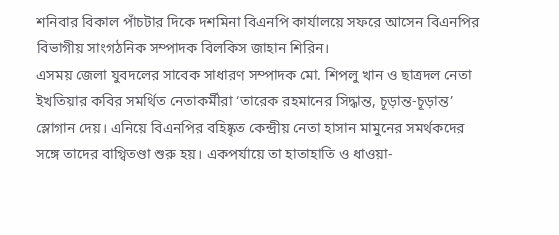শনিবার বিকাল পাঁচটার দিকে দশমিনা বিএনপি কার্যালয়ে সফরে আসেন বিএনপির বিভাগীয় সাংগঠনিক সম্পাদক বিলকিস জাহান শিরিন।
এসময় জেলা যুবদলের সাবেক সাধারণ সম্পাদক মো. শিপলু খান ও ছাত্রদল নেতা ইখতিয়ার কবির সমর্থিত নেতাকর্মীরা ‘তারেক রহমানের সিদ্ধান্ত, চূড়ান্ত-চূড়ান্ত’ স্লোগান দেয়। এনিয়ে বিএনপির বহিষ্কৃত কেন্দ্রীয় নেতা হাসান মামুনের সমর্থকদের সঙ্গে তাদের বাগ্বিতণ্ডা শুরু হয়। একপর্যায়ে তা হাতাহাতি ও ধাওয়া-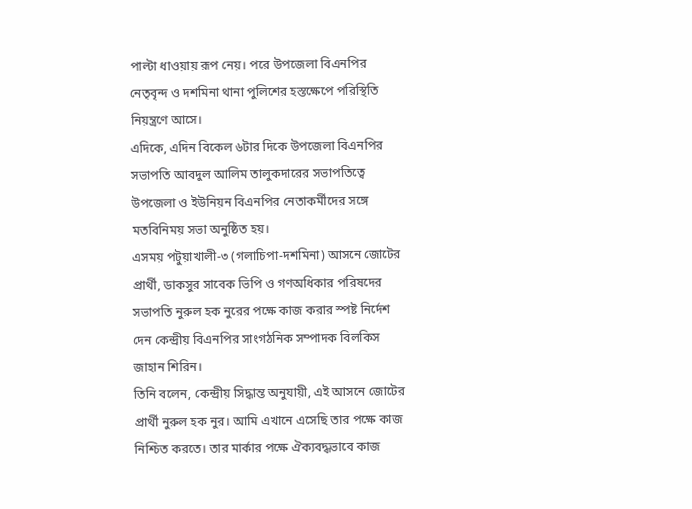পাল্টা ধাওয়ায় রূপ নেয়। পরে উপজেলা বিএনপির নেতৃবৃন্দ ও দশমিনা থানা পুলিশের হস্তক্ষেপে পরিস্থিতি নিয়ন্ত্রণে আসে।
এদিকে, এদিন বিকেল ৬টার দিকে উপজেলা বিএনপির সভাপতি আবদুল আলিম তালুকদারের সভাপতিত্বে উপজেলা ও ইউনিয়ন বিএনপির নেতাকর্মীদের সঙ্গে মতবিনিময় সভা অনুষ্ঠিত হয়।
এসময় পটুয়াখালী-৩ (গলাচিপা-দশমিনা) আসনে জোটের প্রার্থী, ডাকসুর সাবেক ভিপি ও গণঅধিকার পরিষদের সভাপতি নুরুল হক নুরের পক্ষে কাজ করার স্পষ্ট নির্দেশ দেন কেন্দ্রীয় বিএনপির সাংগঠনিক সম্পাদক বিলকিস জাহান শিরিন।
তিনি বলেন, কেন্দ্রীয় সিদ্ধান্ত অনুযায়ী, এই আসনে জোটের প্রার্থী নুরুল হক নুর। আমি এখানে এসেছি তার পক্ষে কাজ নিশ্চিত করতে। তার মার্কার পক্ষে ঐক্যবদ্ধভাবে কাজ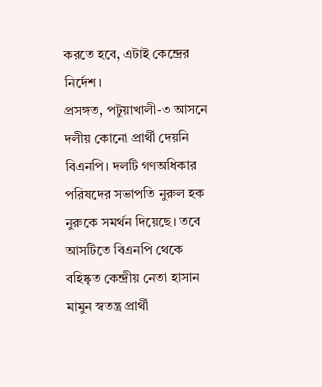করতে হবে, এটাই কেন্দ্রের নির্দেশ।
প্রসঙ্গত, পটুয়াখালী-৩ আসনে দলীয় কোনো প্রার্থী দেয়নি বিএনপি। দলটি গণঅধিকার পরিষদের সভাপতি নুরুল হক নুরুকে সমর্থন দিয়েছে। তবে আসটিতে বিএনপি থেকে বহিষ্কৃত কেন্দ্রীয় নেতা হাসান মামুন স্বতন্ত্র প্রার্থী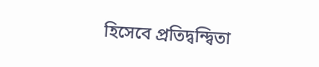হিসেবে প্রতিদ্বন্দ্বিতা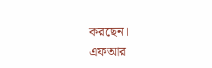করছেন।
এফআর